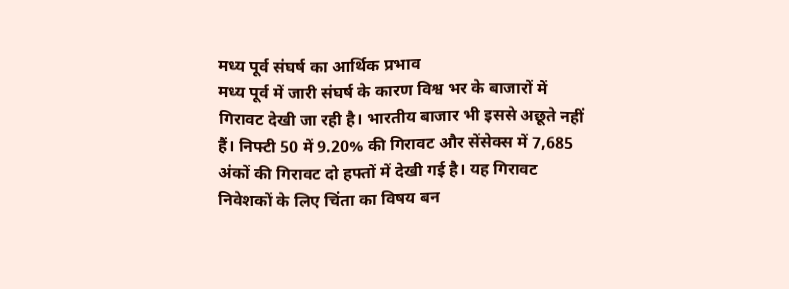मध्य पूर्व संघर्ष का आर्थिक प्रभाव
मध्य पूर्व में जारी संघर्ष के कारण विश्व भर के बाजारों में गिरावट देखी जा रही है। भारतीय बाजार भी इससे अछूते नहीं हैं। निफ्टी 50 में 9.20% की गिरावट और सेंसेक्स में 7,685 अंकों की गिरावट दो हफ्तों में देखी गई है। यह गिरावट निवेशकों के लिए चिंता का विषय बन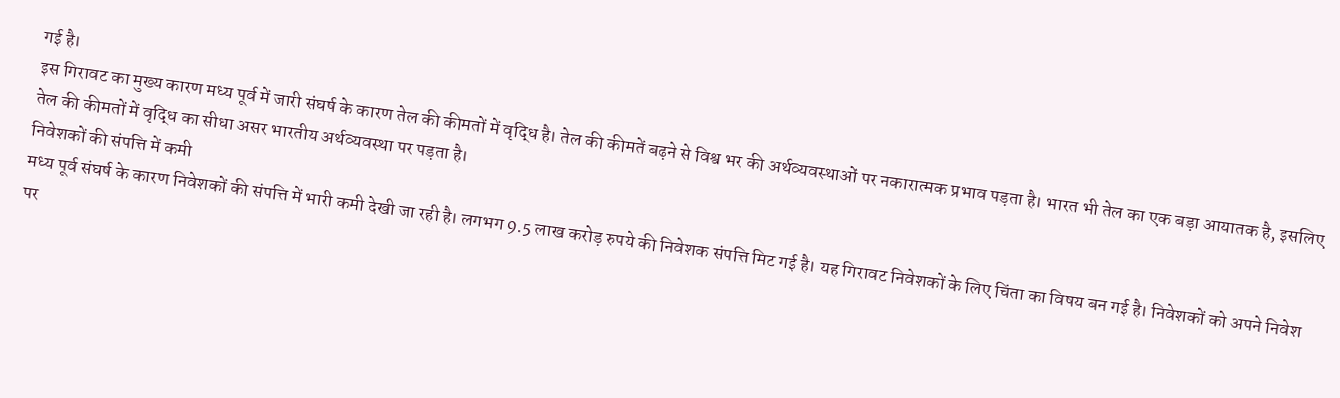गई है।
इस गिरावट का मुख्य कारण मध्य पूर्व में जारी संघर्ष के कारण तेल की कीमतों में वृद्धि है। तेल की कीमतें बढ़ने से विश्व भर की अर्थव्यवस्थाओं पर नकारात्मक प्रभाव पड़ता है। भारत भी तेल का एक बड़ा आयातक है, इसलिए तेल की कीमतों में वृद्धि का सीधा असर भारतीय अर्थव्यवस्था पर पड़ता है।
निवेशकों की संपत्ति में कमी
मध्य पूर्व संघर्ष के कारण निवेशकों की संपत्ति में भारी कमी देखी जा रही है। लगभग 9.5 लाख करोड़ रुपये की निवेशक संपत्ति मिट गई है। यह गिरावट निवेशकों के लिए चिंता का विषय बन गई है। निवेशकों को अपने निवेश पर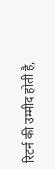रिटर्न की उम्मीद होती है,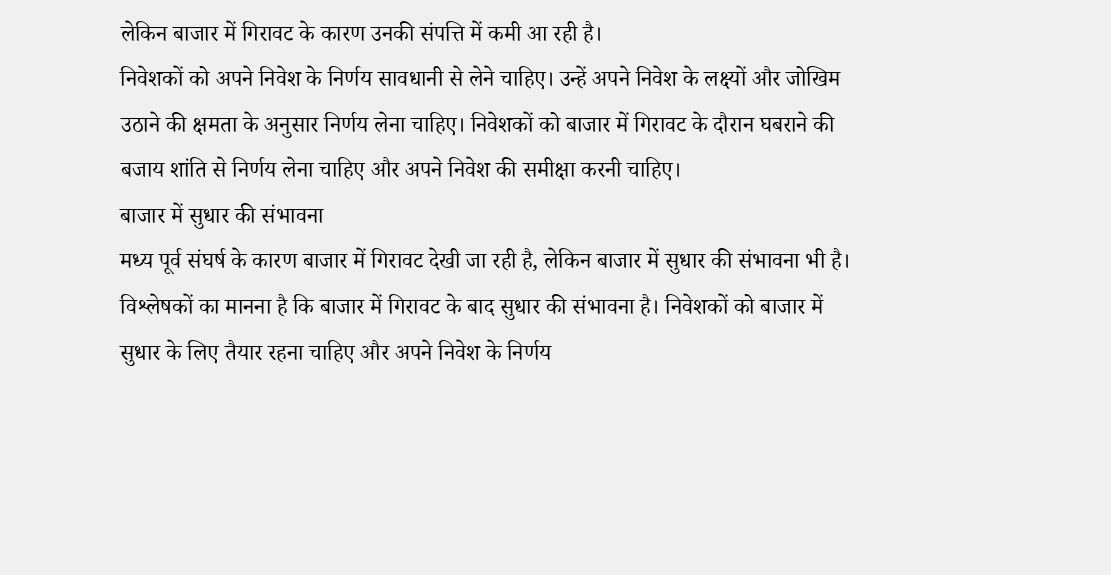लेकिन बाजार में गिरावट के कारण उनकी संपत्ति में कमी आ रही है।
निवेशकों को अपने निवेश के निर्णय सावधानी से लेने चाहिए। उन्हें अपने निवेश के लक्ष्यों और जोखिम उठाने की क्षमता के अनुसार निर्णय लेना चाहिए। निवेशकों को बाजार में गिरावट के दौरान घबराने की बजाय शांति से निर्णय लेना चाहिए और अपने निवेश की समीक्षा करनी चाहिए।
बाजार में सुधार की संभावना
मध्य पूर्व संघर्ष के कारण बाजार में गिरावट देखी जा रही है, लेकिन बाजार में सुधार की संभावना भी है। विश्लेषकों का मानना है कि बाजार में गिरावट के बाद सुधार की संभावना है। निवेशकों को बाजार में सुधार के लिए तैयार रहना चाहिए और अपने निवेश के निर्णय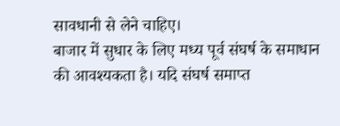सावधानी से लेने चाहिए।
बाजार में सुधार के लिए मध्य पूर्व संघर्ष के समाधान की आवश्यकता है। यदि संघर्ष समाप्त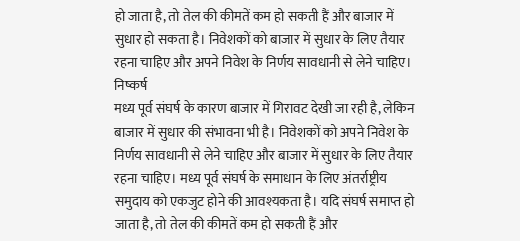हो जाता है, तो तेल की कीमतें कम हो सकती हैं और बाजार में सुधार हो सकता है। निवेशकों को बाजार में सुधार के लिए तैयार रहना चाहिए और अपने निवेश के निर्णय सावधानी से लेने चाहिए।
निष्कर्ष
मध्य पूर्व संघर्ष के कारण बाजार में गिरावट देखी जा रही है, लेकिन बाजार में सुधार की संभावना भी है। निवेशकों को अपने निवेश के निर्णय सावधानी से लेने चाहिए और बाजार में सुधार के लिए तैयार रहना चाहिए। मध्य पूर्व संघर्ष के समाधान के लिए अंतर्राष्ट्रीय समुदाय को एकजुट होने की आवश्यकता है। यदि संघर्ष समाप्त हो जाता है, तो तेल की कीमतें कम हो सकती हैं और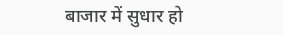बाजार में सुधार हो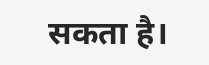सकता है।